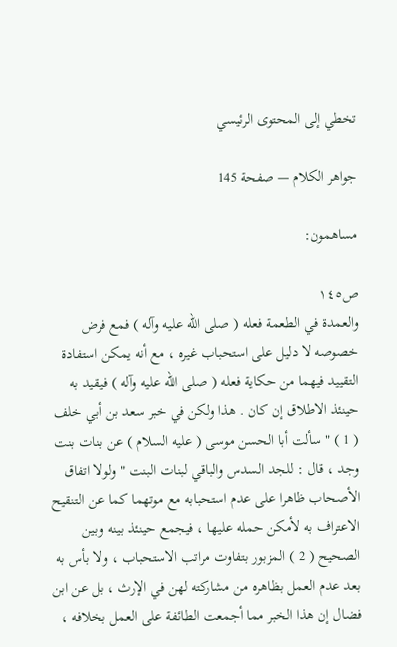تخطي إلى المحتوى الرئيسي

جواهر الكلام — صفحة 145

مساهمون:

ص١٤٥
والعمدة في الطعمة فعله ( صلى الله عليه وآله ) فمع فرض خصوصه لا دليل على استحباب غيره ، مع أنه يمكن استفادة التقييد فيهما من حكاية فعله ( صلى الله عليه وآله ) فيقيد به حينئذ الاطلاق إن كان . هذا ولكن في خبر سعد بن أبي خلف ( 1 ) " سألت أبا الحسن موسى ( عليه السلام ) عن بنات بنت وجد ، قال : للجد السدس والباقي لبنات البنت " ولولا اتفاق الأصحاب ظاهرا على عدم استحبابه مع موتهما كما عن التنقيح الاعتراف به لأمكن حمله عليها ، فيجمع حينئذ بينه وبين الصحيح ( 2 ) المزبور بتفاوت مراتب الاستحباب ، ولا بأس به بعد عدم العمل بظاهره من مشاركته لهن في الإرث ، بل عن ابن فضال إن هذا الخبر مما أجمعت الطائفة على العمل بخلافه ،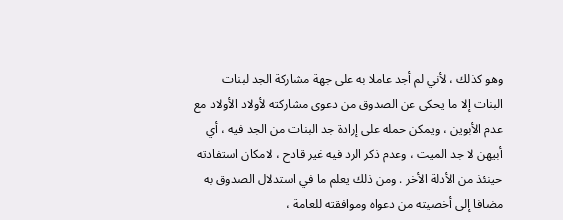وهو كذلك ، لأني لم أجد عاملا به على جهة مشاركة الجد لبنات البنات إلا ما يحكى عن الصدوق من دعوى مشاركته لأولاد الأولاد مع عدم الأبوين ، ويمكن حمله على إرادة جد البنات من الجد فيه ، أي أبيهن لا جد الميت ، وعدم ذكر الرد فيه غير قادح ، لامكان استفادته حينئذ من الأدلة الأخر . ومن ذلك يعلم ما في استدلال الصدوق به مضافا إلى أخصيته من دعواه وموافقته للعامة ،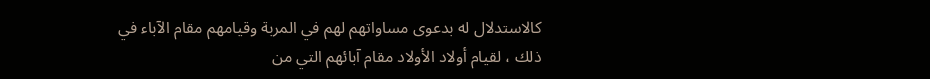كالاستدلال له بدعوى مساواتهم لهم في المربة وقيامهم مقام الآباء في ذلك ، لقيام أولاد الأولاد مقام آبائهم التي من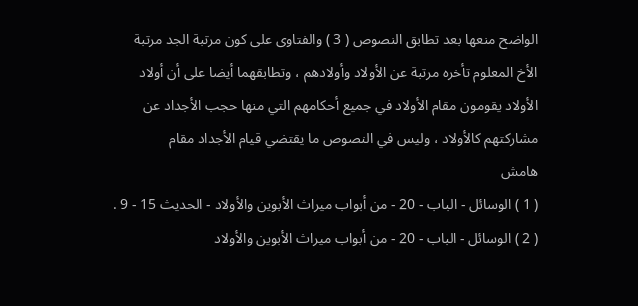الواضح منعها بعد تطابق النصوص ( 3 ) والفتاوى على كون مرتبة الجد مرتبة الأخ المعلوم تأخره مرتبة عن الأولاد وأولادهم ، وتطابقهما أيضا على أن أولاد الأولاد يقومون مقام الأولاد في جميع أحكامهم التي منها حجب الأجداد عن مشاركتهم كالأولاد ، وليس في النصوص ما يقتضي قيام الأجداد مقام
هامش
( 1 ) الوسائل - الباب - 20 - من أبواب ميراث الأبوين والأولاد - الحديث 15 - 9 . ( 2 ) الوسائل - الباب - 20 - من أبواب ميراث الأبوين والأولاد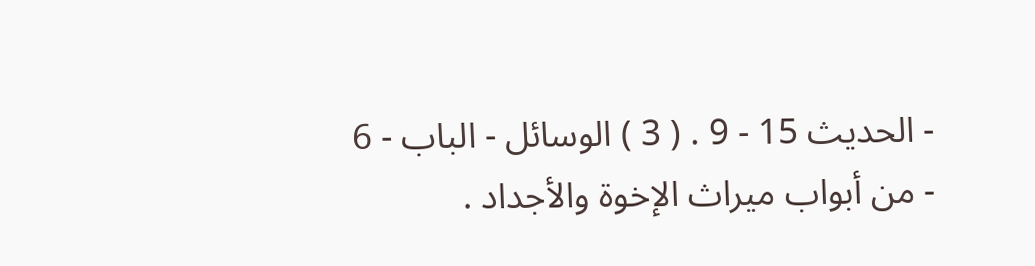- الحديث 15 - 9 . ( 3 ) الوسائل - الباب - 6 - من أبواب ميراث الإخوة والأجداد .